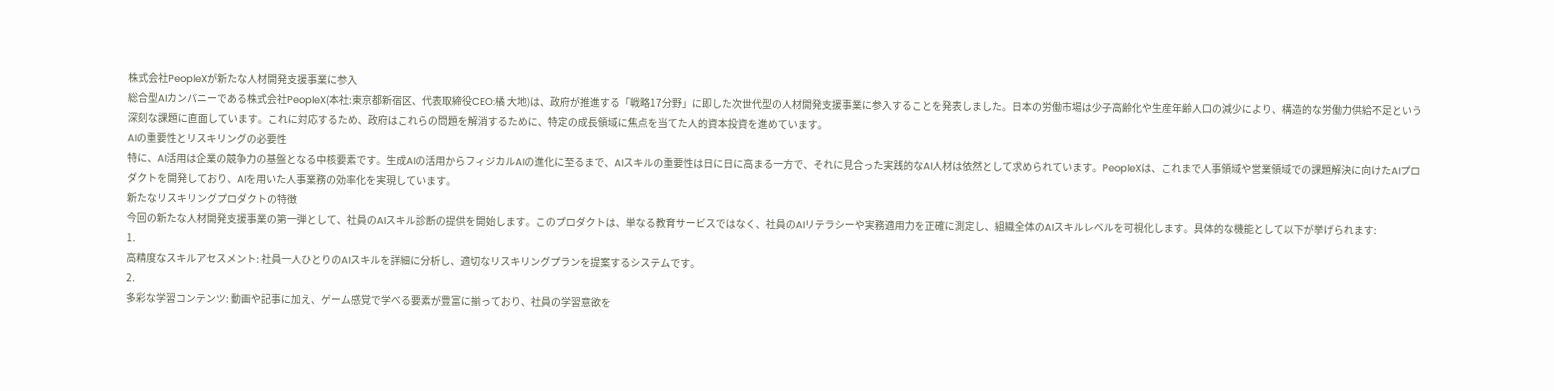株式会社PeopleXが新たな人材開発支援事業に参入
総合型AIカンパニーである株式会社PeopleX(本社:東京都新宿区、代表取締役CEO:橘 大地)は、政府が推進する「戦略17分野」に即した次世代型の人材開発支援事業に参入することを発表しました。日本の労働市場は少子高齢化や生産年齢人口の減少により、構造的な労働力供給不足という深刻な課題に直面しています。これに対応するため、政府はこれらの問題を解消するために、特定の成長領域に焦点を当てた人的資本投資を進めています。
AIの重要性とリスキリングの必要性
特に、AI活用は企業の競争力の基盤となる中核要素です。生成AIの活用からフィジカルAIの進化に至るまで、AIスキルの重要性は日に日に高まる一方で、それに見合った実践的なAI人材は依然として求められています。PeopleXは、これまで人事領域や営業領域での課題解決に向けたAIプロダクトを開発しており、AIを用いた人事業務の効率化を実現しています。
新たなリスキリングプロダクトの特徴
今回の新たな人材開発支援事業の第一弾として、社員のAIスキル診断の提供を開始します。このプロダクトは、単なる教育サービスではなく、社員のAIリテラシーや実務適用力を正確に測定し、組織全体のAIスキルレベルを可視化します。具体的な機能として以下が挙げられます:
1.
高精度なスキルアセスメント: 社員一人ひとりのAIスキルを詳細に分析し、適切なリスキリングプランを提案するシステムです。
2.
多彩な学習コンテンツ: 動画や記事に加え、ゲーム感覚で学べる要素が豊富に揃っており、社員の学習意欲を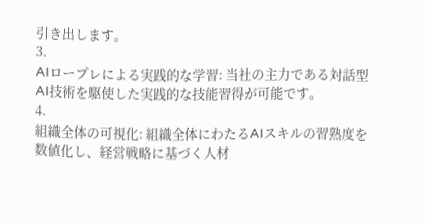引き出します。
3.
AIロープレによる実践的な学習: 当社の主力である対話型AI技術を駆使した実践的な技能習得が可能です。
4.
組織全体の可視化: 組織全体にわたるAIスキルの習熟度を数値化し、経営戦略に基づく人材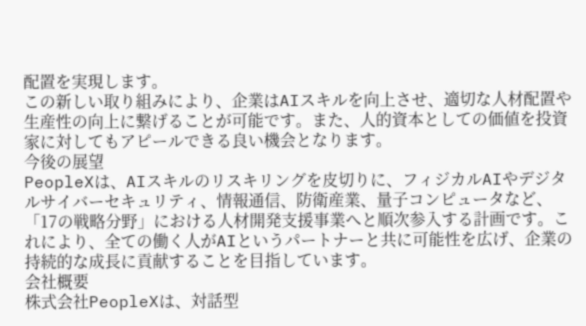配置を実現します。
この新しい取り組みにより、企業はAIスキルを向上させ、適切な人材配置や生産性の向上に繋げることが可能です。また、人的資本としての価値を投資家に対してもアピールできる良い機会となります。
今後の展望
PeopleXは、AIスキルのリスキリングを皮切りに、フィジカルAIやデジタルサイバーセキュリティ、情報通信、防衛産業、量子コンピュータなど、「17の戦略分野」における人材開発支援事業へと順次参入する計画です。これにより、全ての働く人がAIというパートナーと共に可能性を広げ、企業の持続的な成長に貢献することを目指しています。
会社概要
株式会社PeopleXは、対話型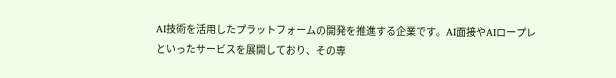AI技術を活用したプラットフォームの開発を推進する企業です。AI面接やAIロープレといったサービスを展開しており、その専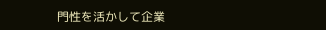門性を活かして企業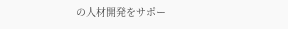の人材開発をサポー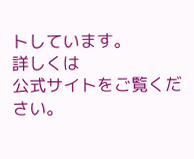トしています。
詳しくは
公式サイトをご覧ください。